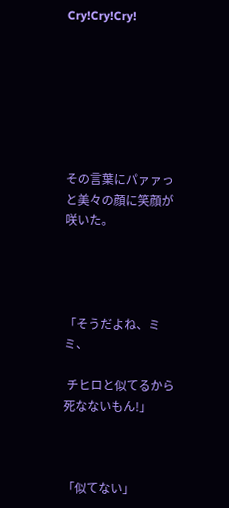Cry!Cry!Cry!







その言葉にパァァっと美々の顔に笑顔が咲いた。




「そうだよね、ミミ、

 チヒロと似てるから死なないもん!」



「似てない」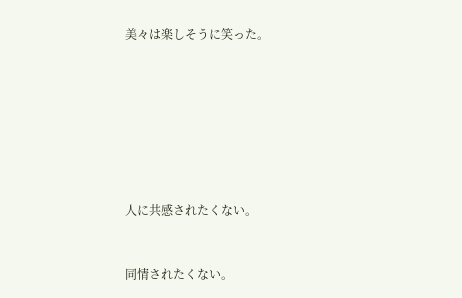美々は楽しそうに笑った。










人に共感されたくない。



同情されたくない。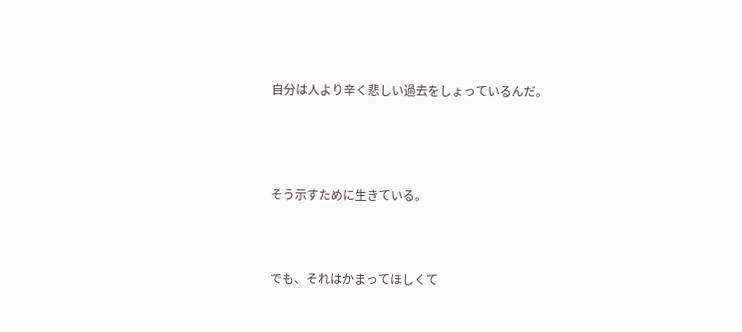自分は人より辛く悲しい過去をしょっているんだ。




そう示すために生きている。



でも、それはかまってほしくて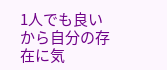1人でも良いから自分の存在に気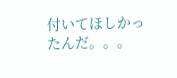付いてほしかったんだ。。。